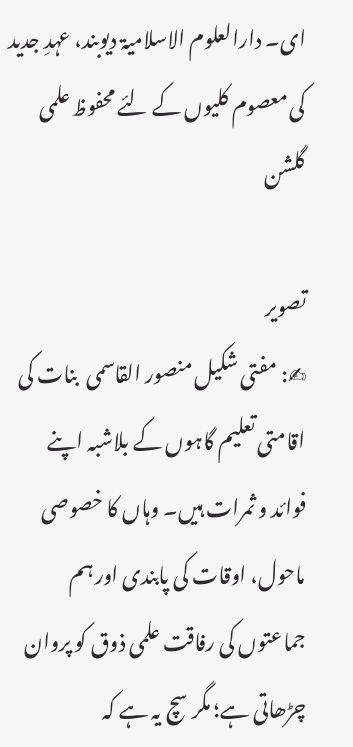ای۔ دارالعلوم الاسلامیۃ دیوبند، عہدِ جدید کی معصوم کلیوں کے لئے محفوظ علمی گلشن

تصویر
✍: مفتی شکیل منصور القاسمی  بنات کی اقامتی تعلیم گاہوں کے بلاشبہ اپنے فوائد و ثمرات ہیں۔ وہاں کا خصوصی ماحول، اوقات کی پابندی اور ہم جماعتوں کی رفاقت علمی ذوق کو پروان چڑھاتی ہے؛ مگر سچ یہ ہے کہ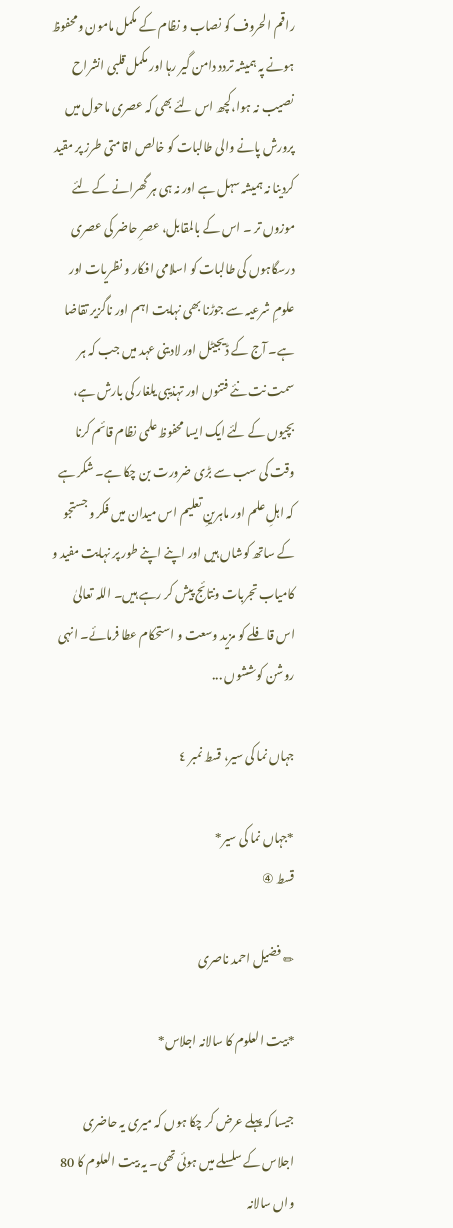راقم الحروف کو نصاب و نظام کے مکمل مامون ومحفوظ ہونے پہ ہمیشہ تردد دامن گیر رہا اور مکمل قلبی انشراح نصیب نہ ہوا،کچھ اس لئے بھی کہ عصری ماحول میں پرورش پانے والی طالبات کو خالص اقامتی طرز پر مقید کردینا نہ ہمیشہ سہل ہے اور نہ ہی ہر گھرانے کے لئے موزوں تر ۔ اس کے بالمقابل، عصرِ حاضر کی عصری درسگاہوں کی طالبات کو اسلامی افکار و نظریات اور علومِ شرعیہ سے جوڑنا بھی نہایت اہم اور ناگزیر تقاضا ہے۔ آج کے ڈیجیٹل اور لادینی عہد میں جب کہ ہر سمت نت نئے فتنوں اور تہذیبی یلغار کی بارش ہے، بچیوں کے لئے ایک ایسا محفوظ علمی نظام قائم کرنا وقت کی سب سے بڑی ضرورت بن چکا ہے۔ شکر ہے کہ اہلِ علم اور ماہرینِ تعلیم اس میدان میں فکر و جستجو کے ساتھ کوشاں ہیں اور اپنے اپنے طور پر نہایت مفید و کامیاب تجربات ونتائج پیش کر رہے ہیں۔ اللہ تعالیٰ اس قافلے کو مزید وسعت و استحکام عطا فرمائے۔ انہی روشن کوششوں ...

جہاں نما کی سیر، قسط نمبر ٤

*جہاں نما کی سیر*
قسط ④

✏ فضیل احمد ناصری

*بیت العلوم کا سالانہ اجلاس*

جیسا کہ پہلے عرض کر چکا ہوں کہ میری یہ حاضری اجلاس کے سلسلے میں ہوئی تھی۔ یہ بیت العلوم کا 80 واں سالانہ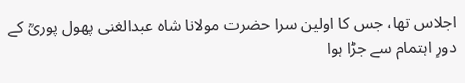اجلاس تھا، جس کا اولین سرا حضرت مولانا شاہ عبدالغنی پھول پوریؒ کے دورِ اہتمام سے جڑا ہوا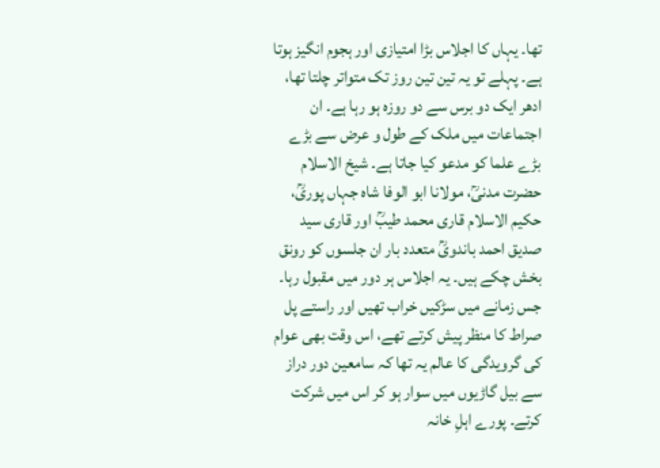تھا۔ یہاں کا اجلاس بڑا امتیازی اور ہجوم انگیز ہوتا ہے۔ پہلے تو یہ تین تین روز تک متواتر چلتا تھا، ادھر ایک دو برس سے دو روزہ ہو رہا ہے۔ ان اجتماعات میں ملک کے طول و عرض سے بڑے بڑے علما کو مدعو کیا جاتا ہے۔ شیخ الاسلام حضرت مدنیؒ، مولانا ابو الوفا شاہ جہاں پوریؒ، حکیم الاسلام قاری محمد طیبؒ اور قاری سید صدیق احمد باندویؒ متعدد بار ان جلسوں کو رونق بخش چکے ہیں۔ یہ اجلاس ہر دور میں مقبول رہا۔ جس زمانے میں سڑکیں خراب تھیں اور راستے پل صراط کا منظر پیش کرتے تھے، اس وقت بھی عوام کی گرویدگی کا عالم یہ تھا کہ سامعین دور دراز سے بیل گاڑیوں میں سوار ہو کر اس میں شرکت کرتے۔ پورے اہلِ خانہ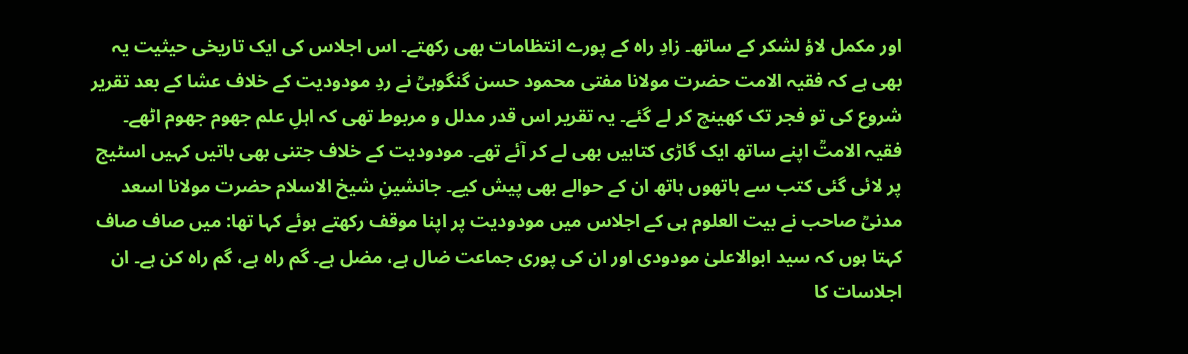اور مکمل لاؤ لشکر کے ساتھ۔ زادِ راہ کے پورے انتظامات بھی رکھتے۔ اس اجلاس کی ایک تاریخی حیثیت یہ بھی ہے کہ فقیہ الامت حضرت مولانا مفتی محمود حسن گنگوہیؒ نے ردِ مودودیت کے خلاف عشا کے بعد تقریر شروع کی تو فجر تک کھینچ کر لے گئے۔ یہ تقریر اس قدر مدلل و مربوط تھی کہ اہلِ علم جھوم جھوم اٹھے۔ فقیہ الامتؒ اپنے ساتھ ایک گاڑی کتابیں بھی لے کر آئے تھے۔ مودودیت کے خلاف جتنی بھی باتیں کہیں اسٹیج پر لائی گئی کتب سے ہاتھوں ہاتھ ان کے حوالے بھی پیش کیے۔ جانشینِ شیخ الاسلام حضرت مولانا اسعد مدنیؒ صاحب نے بیت العلوم ہی کے اجلاس میں مودودیت پر اپنا موقف رکھتے ہوئے کہا تھا: میں صاف صاف کہتا ہوں کہ سید ابوالاعلیٰ مودودی اور ان کی پوری جماعت ضال ہے، مضل ہے۔ گم راہ ہے، گم راہ کن ہے۔ ان اجلاسات کا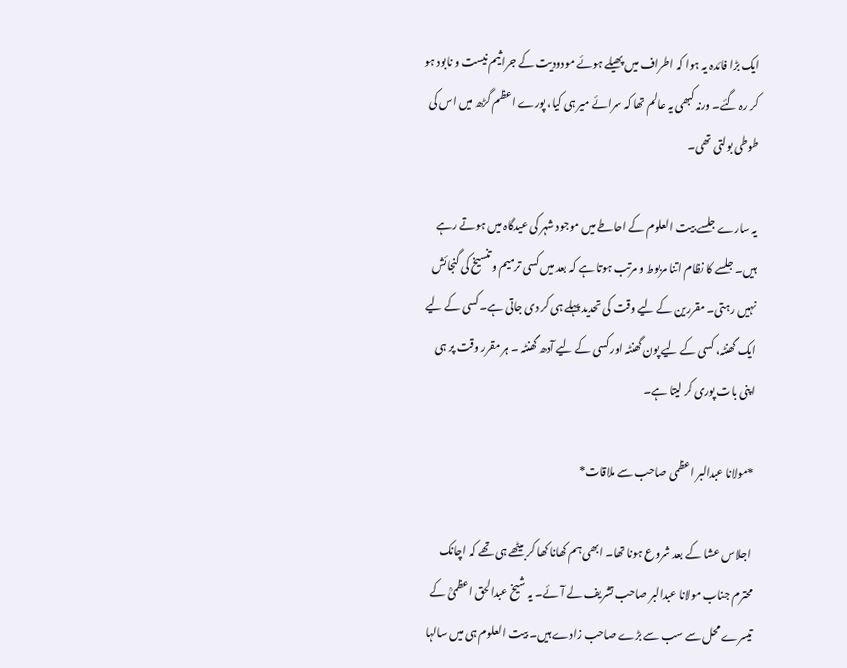ایک بڑا فائدہ یہ ہوا کہ اطراف میں پھیلے ہوئے مودودیت کے جراثیم نیست و نابود ہو کر رہ گئے۔ ورنہ کبھی یہ عالم تھا کہ سرائے میر ہی کیا، پورے اعظم گڑھ میں اس کی طوطی بولتی تھی۔

یہ سارے جلسے بیت العلوم کے احاطے میں موجود شہر کی عیدگاہ میں ہوتے رہے ہیں۔ جلسے کا نظام اتنا مربوط و مرتب ہوتا ہے کہ بعد میں کسی ترمیم و تنسیخ کی گنجائش نہیں رہتی۔ مقررین کے لیے وقت کی تحدید پہلے ہی کر دی جاتی ہے۔ کسی کے لیے ایک گھنٹہ، کسی کے لیے پون گھنٹہ اور کسی کے لیے آدھ گھنٹہ ۔ ہر مقرر وقت پر ہی اپنی بات پوری کر لیتا ہے۔

*مولانا عبدالبر اعظمی صاحب سے ملاقات*

 اجلاس عشا کے بعد شروع ہونا تھا۔ ابھی ہم کھانا کھا کر بیٹھے ہی تھے کہ اچانک محترم جناب مولانا عبدالبر صاحب تشریف لے آئے۔ یہ شیخ عبدالحق اعظمیؒ کے تیسرے محل سے سب سے بڑے صاحب زادے ہیں۔ بیت العلوم ہی میں سالہا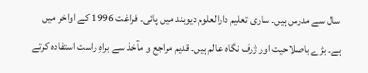سال سے مدرس ہیں۔ ساری تعلیم دارالعلوم دیوبند میں پائی۔ فراغت 1996 کے اواخر میں ہے۔ بڑے باصلاحیت اور ژرف نگاہ عالم ہیں۔ قدیم مراجع و مآخذ سے براہِ راست استفادہ کرتے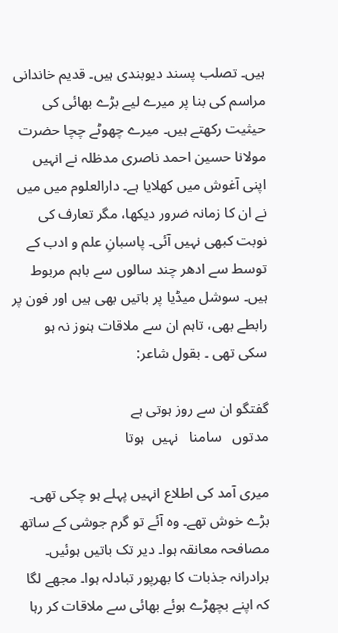ہیں۔ تصلب پسند دیوبندی ہیں۔ قدیم خاندانی مراسم کی بنا پر میرے لیے بڑے بھائی کی حیثیت رکھتے ہیں۔ میرے چھوٹے چچا حضرت مولانا حسین احمد ناصری مدظلہ نے انہیں اپنی آغوش میں کھلایا ہے۔ دارالعلوم میں میں نے ان کا زمانہ ضرور دیکھا، مگر تعارف کی نوبت کبھی نہیں آئی۔ پاسبانِ علم و ادب کے توسط سے ادھر چند سالوں سے باہم مربوط ہیں۔ سوشل میڈیا پر باتیں بھی ہیں اور فون پر رابطے بھی، تاہم ان سے ملاقات ہنوز نہ ہو سکی تھی ۔ بقول شاعر:

گفتگو ان سے روز ہوتی ہے
مدتوں   سامنا   نہیں  ہوتا

میری آمد کی اطلاع انہیں پہلے ہو چکی تھی۔ بڑے خوش تھے۔ وہ آئے تو گرم جوشی کے ساتھ مصافحہ معانقہ ہوا۔ دیر تک باتیں ہوئیں۔ برادرانہ جذبات کا بھرپور تبادلہ ہوا۔ مجھے لگا کہ اپنے بچھڑے ہوئے بھائی سے ملاقات کر رہا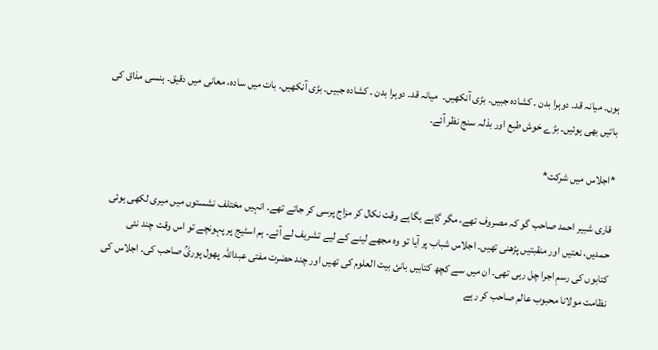ہوں۔ میانہ قد۔ دوہرا بدن ۔ کشادہ جبیں۔ بڑی آنکھیں۔  میانہ قد۔ دوہرا بدن ۔ کشادہ جبیں۔ بڑی آنکھیں۔ بات میں سادہ، معانی میں دقیق۔ ہنسی مذاق کی باتیں بھی ہوئیں۔ بڑے خوش طبع اور بذلہ سنج نظر آئے۔

*اجلاس میں شرکت*

قاری شبیر احمد صاحب گو کہ مصروف تھے، مگر گاہے بگاہے وقت نکال کر مزاج پرسی کر جاتے تھے۔ انہیں مختلف نشستوں میں میری لکھی ہوئی حمدیں، نعتیں اور منقبتیں پڑھنی تھیں۔ اجلاس شباب پر آیا تو وہ مجھے لینے کے لیے تشریف لے آئے۔ ہم اسٹیج پر پہونچے تو اس وقت چند نئی کتابوں کی رسمِ اجرا چل رہی تھی۔ ان میں سے کچھ کتابیں بانئ بیت العلوم کی تھیں اور چند حضرت مفتی عبداللہ پھول پوریؒ صاحب کی۔ اجلاس کی نظامت مولانا محبوب عالم صاحب کر رہے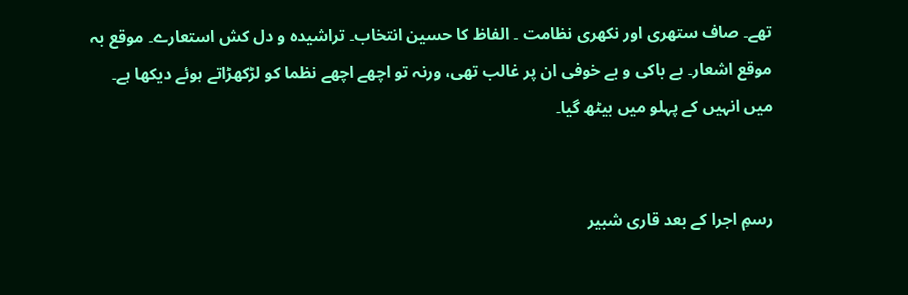تھے۔ صاف ستھری اور نکھری نظامت ۔ الفاظ کا حسین انتخاب۔ تراشیدہ و دل کش استعارے۔ موقع بہ موقع اشعار۔ بے باکی و بے خوفی ان پر غالب تھی، ورنہ تو اچھے اچھے نظما کو لڑکھڑاتے ہوئے دیکھا ہے۔ میں انہیں کے پہلو میں بیٹھ گیا۔


رسمِ اجرا کے بعد قاری شبیر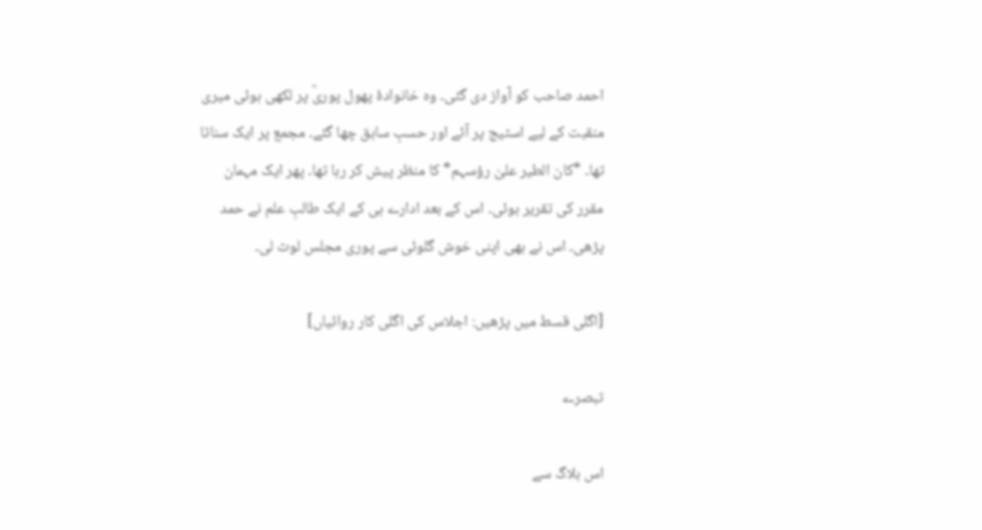احمد صاحب کو آواز دی گئی۔ وہ خانوادهٔ پھول پوریؒ پر لکھی ہوئی میری منقبت کے لیے اسٹیج پر آئے اور حسبِ سابق چھا گئے۔ مجمع پر ایک سناٹا تھا۔ *کان الطیر علیٰ رؤسہم* کا منظر پیش کر رہا تھا۔ پھر ایک مہمان مقرر کی تقریر ہوئی۔ اس کے بعد ادارے ہی کے ایک طالبِ علم نے حمد پڑھی۔ اس نے بھی اپنی خوش گلوئی سے پوری مجلس لوٹ لی۔

[اگلی قسط میں پڑھیں: اجلاس کی اگلی کار روائیاں]

تبصرے

اس بلاگ سے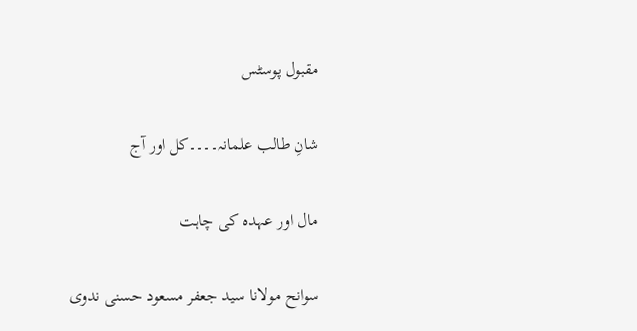مقبول پوسٹس

شانِ طالب علمانہ۔۔۔۔کل اور آج

مال اور عہدہ کی چاہت

سوانح مولانا سید جعفر مسعود حسنی ندوی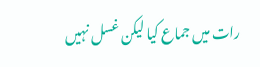رات میں جماع کیا لیکن غسل نہیں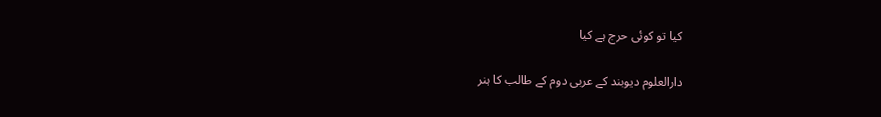کیا تو کوئی حرج ہے کیا

دارالعلوم دیوبند کے عربی دوم کے طالب کا ہنر